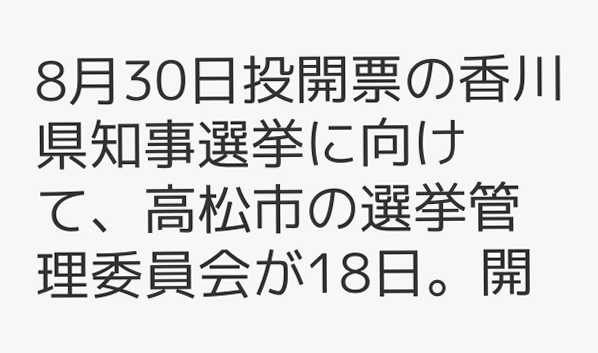8月30日投開票の香川県知事選挙に向けて、高松市の選挙管理委員会が18日。開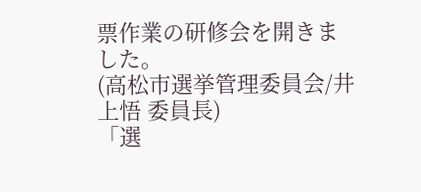票作業の研修会を開きました。
(高松市選挙管理委員会/井上悟 委員長)
「選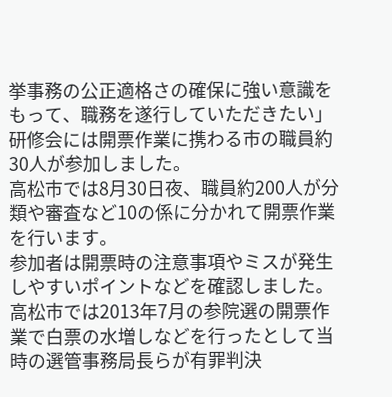挙事務の公正適格さの確保に強い意識をもって、職務を遂行していただきたい」
研修会には開票作業に携わる市の職員約30人が参加しました。
高松市では8月30日夜、職員約200人が分類や審査など10の係に分かれて開票作業を行います。
参加者は開票時の注意事項やミスが発生しやすいポイントなどを確認しました。
高松市では2013年7月の参院選の開票作業で白票の水増しなどを行ったとして当時の選管事務局長らが有罪判決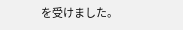を受けました。